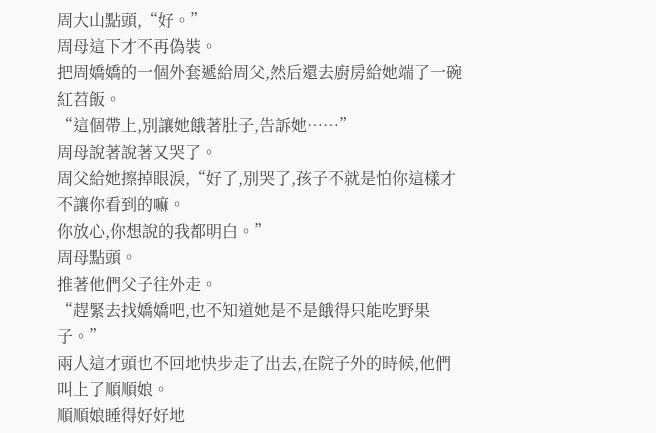周大山點頭,“好。”
周母這下才不再偽裝。
把周嬌嬌的一個外套遞給周父,然后還去廚房給她端了一碗紅苕飯。
“這個帶上,別讓她餓著肚子,告訴她……”
周母說著說著又哭了。
周父給她擦掉眼淚,“好了,別哭了,孩子不就是怕你這樣才不讓你看到的嘛。
你放心,你想說的我都明白。”
周母點頭。
推著他們父子往外走。
“趕緊去找嬌嬌吧,也不知道她是不是餓得只能吃野果子。”
兩人這才頭也不回地快步走了出去,在院子外的時候,他們叫上了順順娘。
順順娘睡得好好地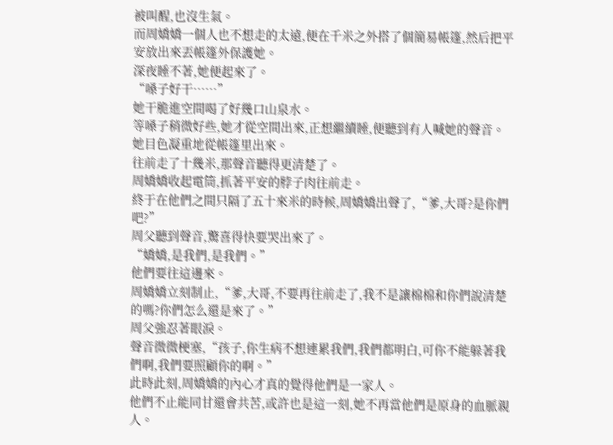被叫醒,也沒生氣。
而周嬌嬌一個人也不想走的太遠,便在千米之外搭了個簡易帳篷,然后把平安放出來丟帳篷外保護她。
深夜睡不著,她便起來了。
“嗓子好干……”
她干脆進空間喝了好幾口山泉水。
等嗓子稍微好些,她才從空間出來,正想繼續睡,便聽到有人喊她的聲音。
她目色凝重地從帳篷里出來。
往前走了十幾米,那聲音聽得更清楚了。
周嬌嬌收起電筒,抓著平安的脖子肉往前走。
終于在他們之間只隔了五十來米的時候,周嬌嬌出聲了,“爹,大哥?是你們吧?”
周父聽到聲音,驚喜得快要哭出來了。
“嬌嬌,是我們,是我們。”
他們要往這邊來。
周嬌嬌立刻制止,“爹,大哥,不要再往前走了,我不是讓棉棉和你們說清楚的嗎?你們怎么還是來了。”
周父強忍著眼淚。
聲音微微梗塞,“孩子,你生病不想連累我們,我們都明白,可你不能躲著我們啊,我們要照顧你的啊。”
此時此刻,周嬌嬌的內心才真的覺得他們是一家人。
他們不止能同甘還會共苦,或許也是這一刻,她不再當他們是原身的血脈親人。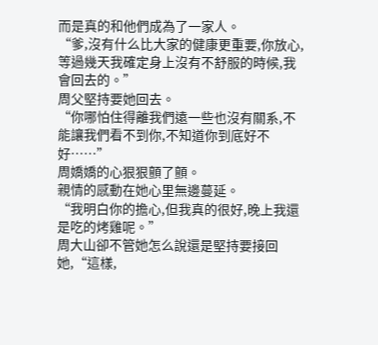而是真的和他們成為了一家人。
“爹,沒有什么比大家的健康更重要,你放心,等過幾天我確定身上沒有不舒服的時候,我會回去的。”
周父堅持要她回去。
“你哪怕住得離我們遠一些也沒有關系,不能讓我們看不到你,不知道你到底好不好……”
周嬌嬌的心狠狠顫了顫。
親情的感動在她心里無邊蔓延。
“我明白你的擔心,但我真的很好,晚上我還是吃的烤雞呢。”
周大山卻不管她怎么說還是堅持要接回她,“這樣,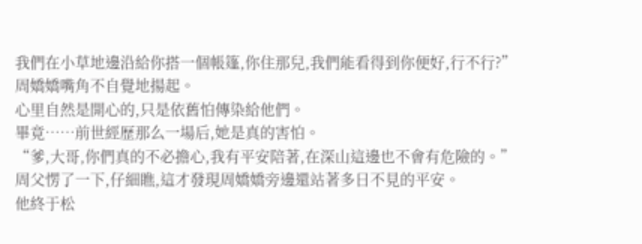我們在小草地邊沿給你搭一個帳篷,你住那兒,我們能看得到你便好,行不行?”
周嬌嬌嘴角不自覺地揚起。
心里自然是開心的,只是依舊怕傳染給他們。
畢竟……前世經歷那么一場后,她是真的害怕。
“爹,大哥,你們真的不必擔心,我有平安陪著,在深山這邊也不會有危險的。”
周父愣了一下,仔細瞧,這才發現周嬌嬌旁邊還站著多日不見的平安。
他終于松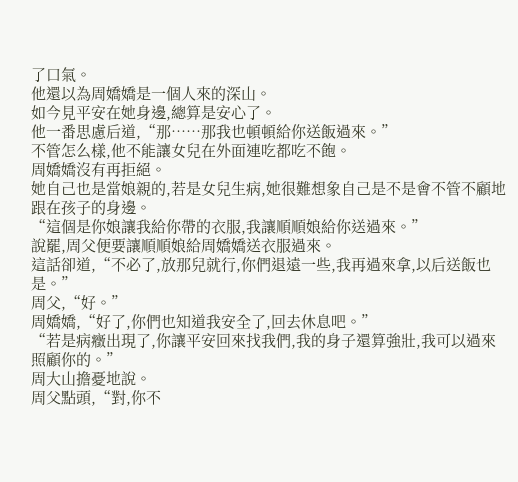了口氣。
他還以為周嬌嬌是一個人來的深山。
如今見平安在她身邊,總算是安心了。
他一番思慮后道,“那……那我也頓頓給你送飯過來。”
不管怎么樣,他不能讓女兒在外面連吃都吃不飽。
周嬌嬌沒有再拒絕。
她自己也是當娘親的,若是女兒生病,她很難想象自己是不是會不管不顧地跟在孩子的身邊。
“這個是你娘讓我給你帶的衣服,我讓順順娘給你送過來。”
說罷,周父便要讓順順娘給周嬌嬌送衣服過來。
這話卻道,“不必了,放那兒就行,你們退遠一些,我再過來拿,以后送飯也是。”
周父,“好。”
周嬌嬌,“好了,你們也知道我安全了,回去休息吧。”
“若是病癥出現了,你讓平安回來找我們,我的身子還算強壯,我可以過來照顧你的。”
周大山擔憂地說。
周父點頭,“對,你不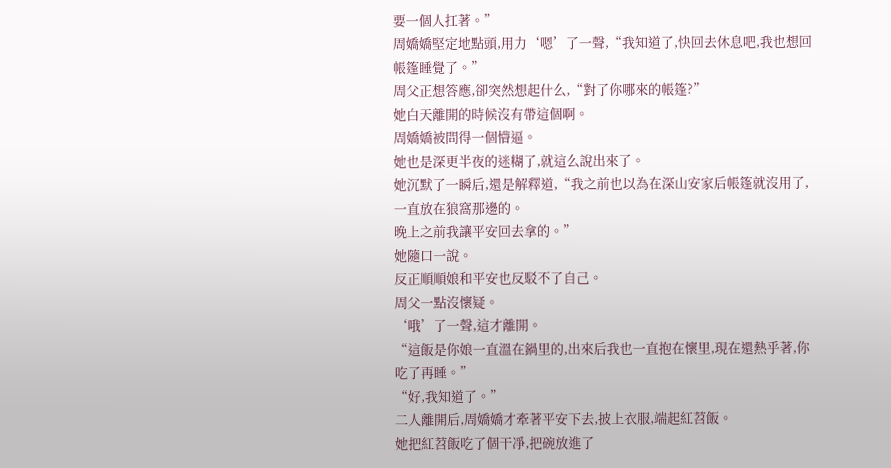要一個人扛著。”
周嬌嬌堅定地點頭,用力‘嗯’了一聲,“我知道了,快回去休息吧,我也想回帳篷睡覺了。”
周父正想答應,卻突然想起什么,“對了你哪來的帳篷?”
她白天離開的時候沒有帶這個啊。
周嬌嬌被問得一個懵逼。
她也是深更半夜的迷糊了,就這么說出來了。
她沉默了一瞬后,還是解釋道,“我之前也以為在深山安家后帳篷就沒用了,一直放在狼窩那邊的。
晚上之前我讓平安回去拿的。”
她隨口一說。
反正順順娘和平安也反駁不了自己。
周父一點沒懷疑。
‘哦’了一聲,這才離開。
“這飯是你娘一直溫在鍋里的,出來后我也一直抱在懷里,現在還熱乎著,你吃了再睡。”
“好,我知道了。”
二人離開后,周嬌嬌才牽著平安下去,披上衣服,端起紅苕飯。
她把紅苕飯吃了個干凈,把碗放進了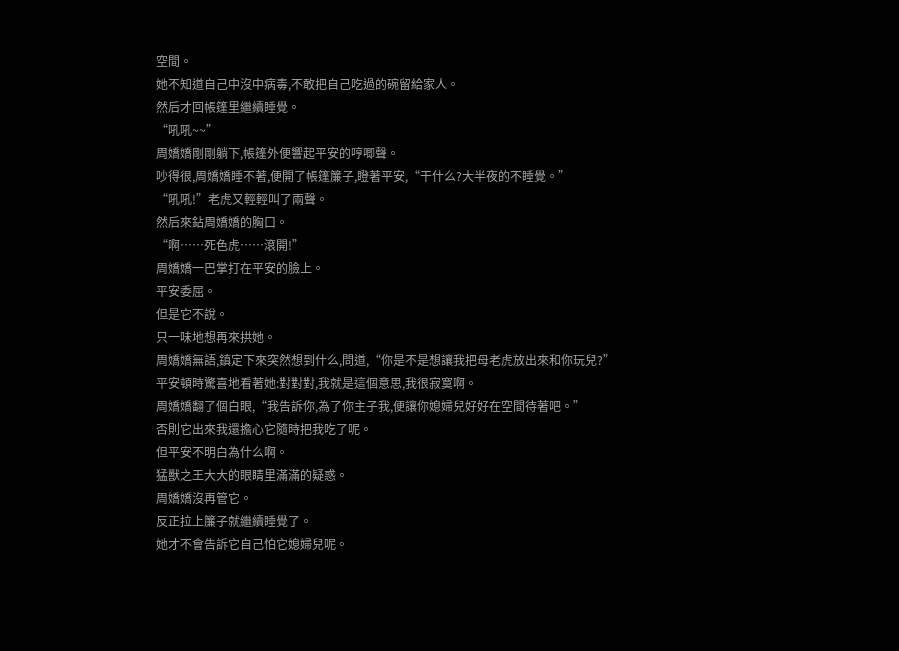空間。
她不知道自己中沒中病毒,不敢把自己吃過的碗留給家人。
然后才回帳篷里繼續睡覺。
“吼吼~~”
周嬌嬌剛剛躺下,帳篷外便響起平安的哼唧聲。
吵得很,周嬌嬌睡不著,便開了帳篷簾子,瞪著平安,“干什么?大半夜的不睡覺。”
“吼吼!”老虎又輕輕叫了兩聲。
然后來鉆周嬌嬌的胸口。
“啊……死色虎……滾開!”
周嬌嬌一巴掌打在平安的臉上。
平安委屈。
但是它不說。
只一味地想再來拱她。
周嬌嬌無語,鎮定下來突然想到什么,問道,“你是不是想讓我把母老虎放出來和你玩兒?”
平安頓時驚喜地看著她:對對對,我就是這個意思,我很寂寞啊。
周嬌嬌翻了個白眼,“我告訴你,為了你主子我,便讓你媳婦兒好好在空間待著吧。”
否則它出來我還擔心它隨時把我吃了呢。
但平安不明白為什么啊。
猛獸之王大大的眼睛里滿滿的疑惑。
周嬌嬌沒再管它。
反正拉上簾子就繼續睡覺了。
她才不會告訴它自己怕它媳婦兒呢。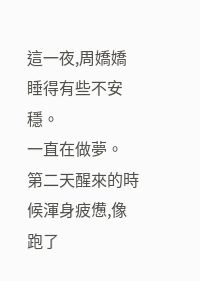這一夜,周嬌嬌睡得有些不安穩。
一直在做夢。
第二天醒來的時候渾身疲憊,像跑了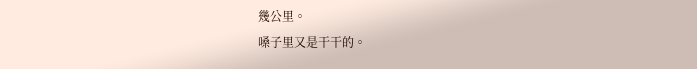幾公里。
嗓子里又是干干的。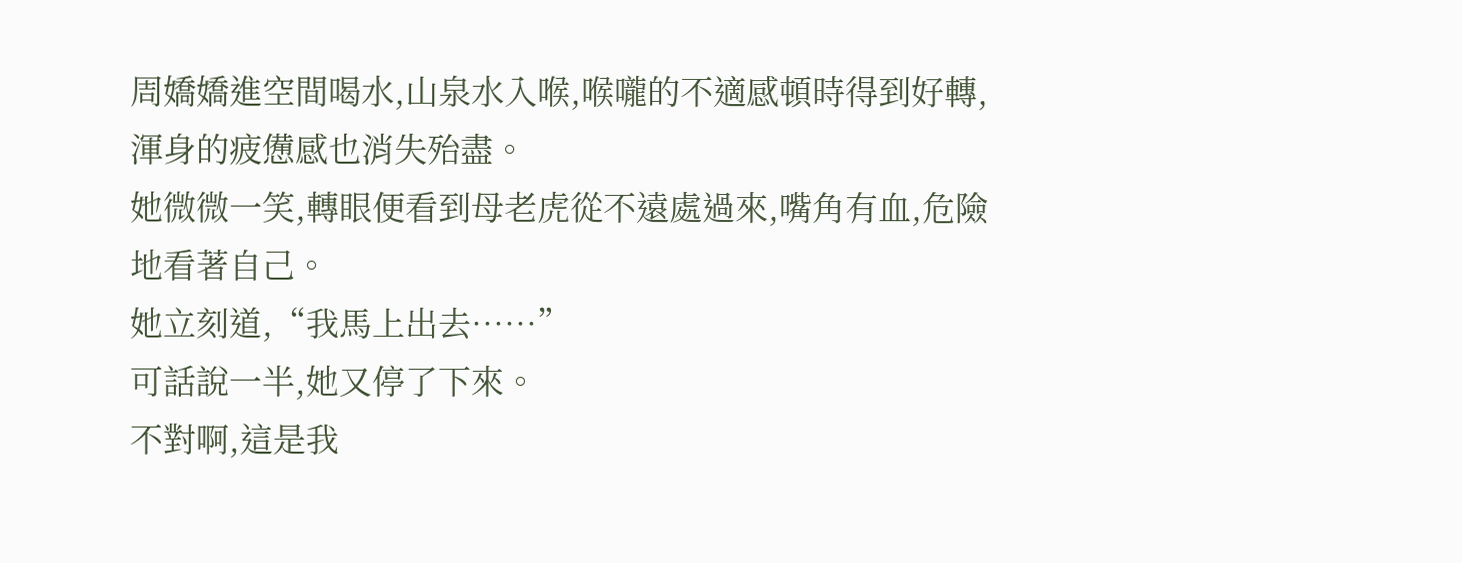周嬌嬌進空間喝水,山泉水入喉,喉嚨的不適感頓時得到好轉,渾身的疲憊感也消失殆盡。
她微微一笑,轉眼便看到母老虎從不遠處過來,嘴角有血,危險地看著自己。
她立刻道,“我馬上出去……”
可話說一半,她又停了下來。
不對啊,這是我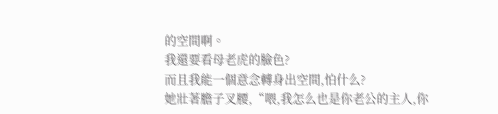的空間啊。
我還要看母老虎的臉色?
而且我能一個意念轉身出空間,怕什么?
她壯著膽子叉腰,“喂,我怎么也是你老公的主人,你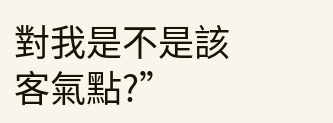對我是不是該客氣點?”